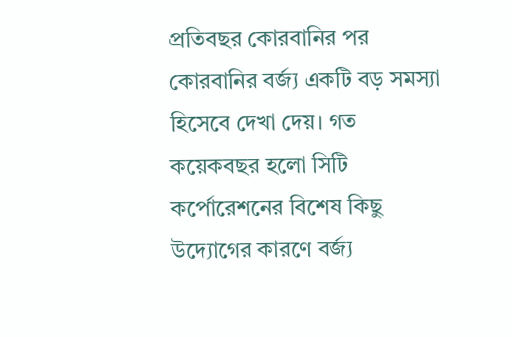প্রতিবছর কোরবানির পর কোরবানির বর্জ্য একটি বড় সমস্যা হিসেবে দেখা দেয়। গত কয়েকবছর হলো সিটি কর্পোরেশনের বিশেষ কিছু উদ্যোগের কারণে বর্জ্য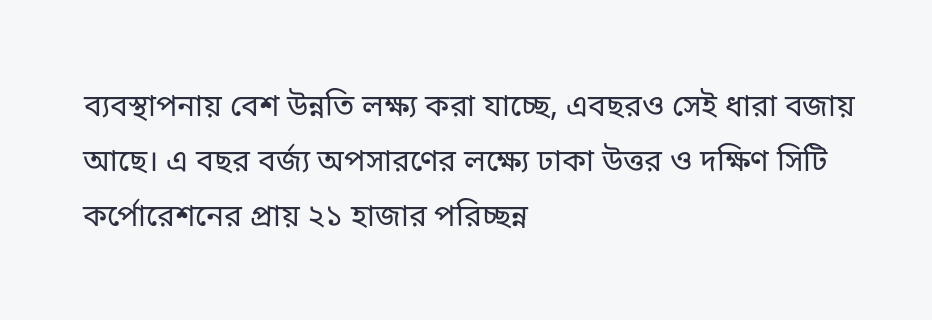ব্যবস্থাপনায় বেশ উন্নতি লক্ষ্য করা যাচ্ছে, এবছরও সেই ধারা বজায় আছে। এ বছর বর্জ্য অপসারণের লক্ষ্যে ঢাকা উত্তর ও দক্ষিণ সিটি কর্পোরেশনের প্রায় ২১ হাজার পরিচ্ছন্ন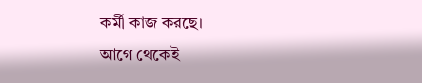কর্মী কাজ করছে।
আগে থেকেই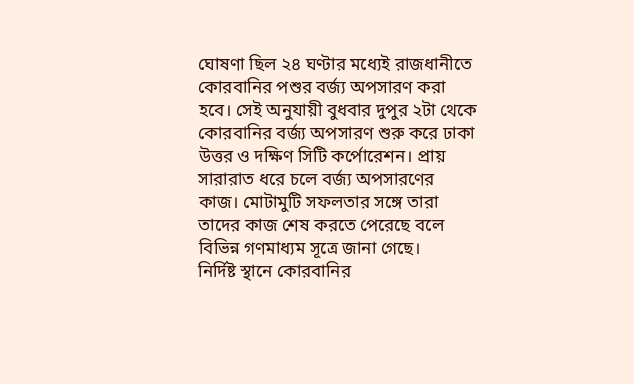ঘোষণা ছিল ২৪ ঘণ্টার মধ্যেই রাজধানীতে কোরবানির পশুর বর্জ্য অপসারণ করা হবে। সেই অনুযায়ী বুধবার দুপুর ২টা থেকে কোরবানির বর্জ্য অপসারণ শুরু করে ঢাকা উত্তর ও দক্ষিণ সিটি কর্পোরেশন। প্রায় সারারাত ধরে চলে বর্জ্য অপসারণের কাজ। মোটামুটি সফলতার সঙ্গে তারা তাদের কাজ শেষ করতে পেরেছে বলে বিভিন্ন গণমাধ্যম সূত্রে জানা গেছে।
নির্দিষ্ট স্থানে কোরবানির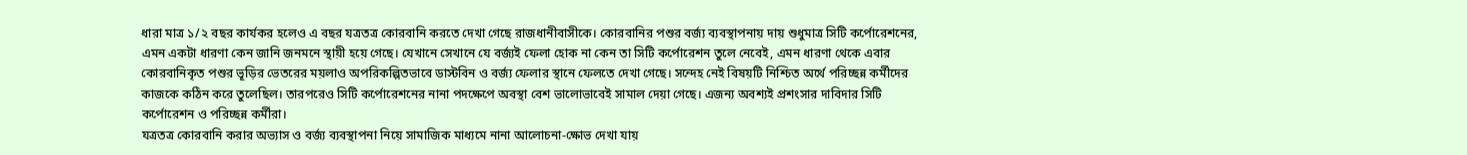ধারা মাত্র ১/২ বছর কার্যকর হলেও এ বছর যত্রতত্র কোরবানি করতে দেখা গেছে রাজধানীবাসীকে। কোরবানির পশুর বর্জ্য ব্যবস্থাপনায় দায় শুধুমাত্র সিটি কর্পোরেশনের, এমন একটা ধারণা কেন জানি জনমনে স্থায়ী হয়ে গেছে। যেখানে সেখানে যে বর্জ্যই ফেলা হোক না কেন তা সিটি কর্পোরেশন তুলে নেবেই, এমন ধারণা থেকে এবার কোরবানিকৃত পশুর ভূড়ির ভেতরের ময়লাও অপরিকল্পিতভাবে ডাস্টবিন ও বর্জ্য ফেলার স্থানে ফেলতে দেখা গেছে। সন্দেহ নেই বিষয়টি নিশ্চিত অর্থে পরিচ্ছন্ন কর্মীদের কাজকে কঠিন করে তুলেছিল। তারপরেও সিটি কর্পোরেশনের নানা পদক্ষেপে অবস্থা বেশ ভালোভাবেই সামাল দেয়া গেছে। এজন্য অবশ্যই প্রশংসার দাবিদার সিটি কর্পোরেশন ও পরিচ্ছন্ন কর্মীরা।
যত্রতত্র কোরবানি করার অভ্যাস ও বর্জ্য ব্যবস্থাপনা নিয়ে সামাজিক মাধ্যমে নানা আলোচনা-ক্ষোভ দেখা যায়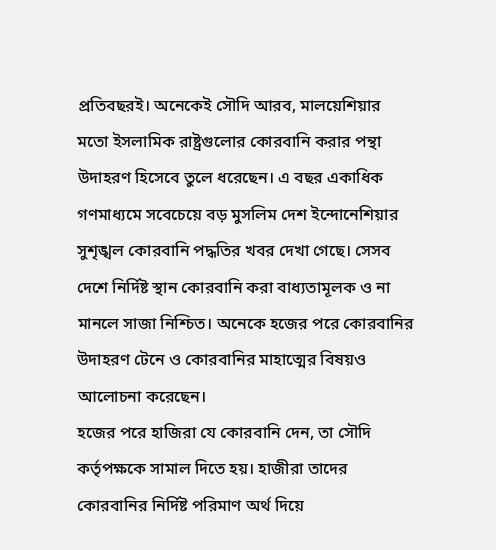প্রতিবছরই। অনেকেই সৌদি আরব, মালয়েশিয়ার মতো ইসলামিক রাষ্ট্রগুলোর কোরবানি করার পন্থা উদাহরণ হিসেবে তুলে ধরেছেন। এ বছর একাধিক গণমাধ্যমে সবেচেয়ে বড় মুসলিম দেশ ইন্দোনেশিয়ার সুশৃঙ্খল কোরবানি পদ্ধতির খবর দেখা গেছে। সেসব দেশে নির্দিষ্ট স্থান কোরবানি করা বাধ্যতামূলক ও না মানলে সাজা নিশ্চিত। অনেকে হজের পরে কোরবানির উদাহরণ টেনে ও কোরবানির মাহাত্মের বিষয়ও আলোচনা করেছেন।
হজের পরে হাজিরা যে কোরবানি দেন, তা সৌদি কর্তৃপক্ষকে সামাল দিতে হয়। হাজীরা তাদের কোরবানির নির্দিষ্ট পরিমাণ অর্থ দিয়ে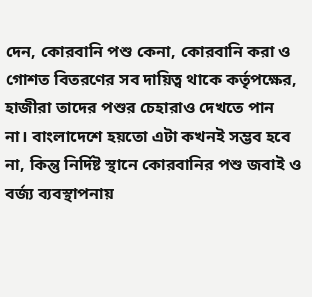দেন, কোরবানি পশু কেনা, কোরবানি করা ও গোশত বিতরণের সব দায়িত্ব থাকে কর্তৃপক্ষের, হাজীরা তাদের পশুর চেহারাও দেখতে পান না। বাংলাদেশে হয়তো এটা কখনই সম্ভব হবে না, কিন্তু নির্দিষ্ট স্থানে কোরবানির পশু জবাই ও বর্জ্য ব্যবস্থাপনায়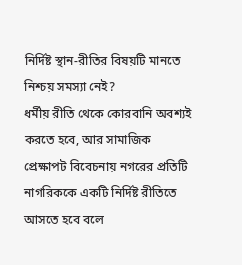নির্দিষ্ট স্থান-রীতির বিষয়টি মানতে নিশ্চয় সমস্যা নেই?
ধর্মীয় রীতি থেকে কোরবানি অবশ্যই করতে হবে, আর সামাজিক প্রেক্ষাপট বিবেচনায় নগরের প্রতিটি নাগরিককে একটি নির্দিষ্ট রীতিতে আসতে হবে বলে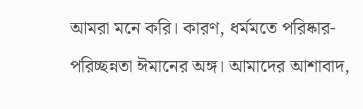আমরা মনে করি। কারণ, ধর্মমতে পরিষ্কার-পরিচ্ছন্নতা ঈমানের অঙ্গ। আমাদের আশাবাদ,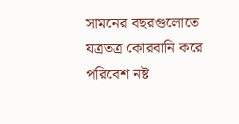সামনের বছরগুলোতে যত্রতত্র কোরবানি করে পরিবেশ নষ্ট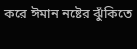করে ঈমান নষ্টের ঝুঁকিতে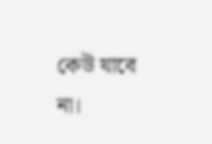কেউ যাবে না।